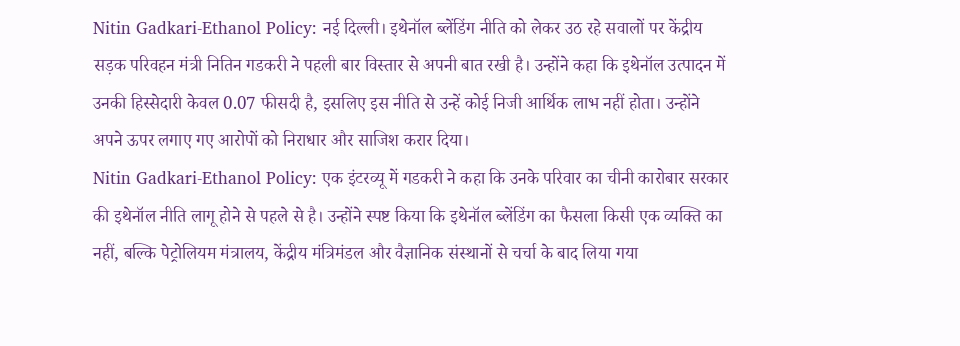Nitin Gadkari-Ethanol Policy: नई दिल्ली। इथेनॉल ब्लेंडिंग नीति को लेकर उठ रहे सवालों पर केंद्रीय सड़क परिवहन मंत्री नितिन गडकरी ने पहली बार विस्तार से अपनी बात रखी है। उन्होंने कहा कि इथेनॉल उत्पादन में उनकी हिस्सेदारी केवल 0.07 फीसदी है, इसलिए इस नीति से उन्हें कोई निजी आर्थिक लाभ नहीं होता। उन्होंने अपने ऊपर लगाए गए आरोपों को निराधार और साजिश करार दिया।
Nitin Gadkari-Ethanol Policy: एक इंटरव्यू में गडकरी ने कहा कि उनके परिवार का चीनी कारोबार सरकार की इथेनॉल नीति लागू होने से पहले से है। उन्होंने स्पष्ट किया कि इथेनॉल ब्लेंडिंग का फैसला किसी एक व्यक्ति का नहीं, बल्कि पेट्रोलियम मंत्रालय, केंद्रीय मंत्रिमंडल और वैज्ञानिक संस्थानों से चर्चा के बाद लिया गया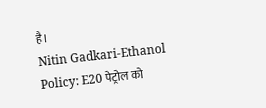है।
Nitin Gadkari-Ethanol Policy: E20 पेट्रोल को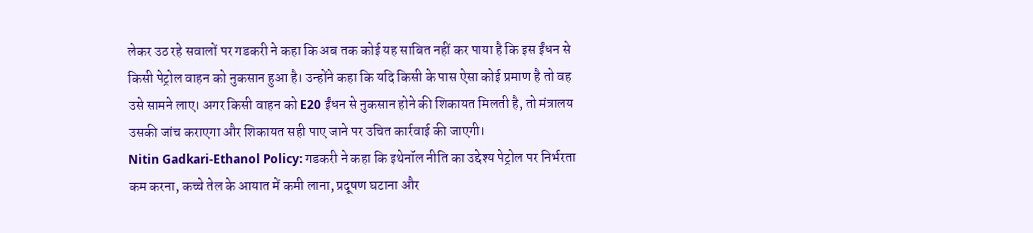लेकर उठ रहे सवालों पर गडकरी ने कहा कि अब तक कोई यह साबित नहीं कर पाया है कि इस ईंधन से किसी पेट्रोल वाहन को नुकसान हुआ है। उन्होंने कहा कि यदि किसी के पास ऐसा कोई प्रमाण है तो वह उसे सामने लाए। अगर किसी वाहन को E20 ईंधन से नुकसान होने की शिकायत मिलती है, तो मंत्रालय उसकी जांच कराएगा और शिकायत सही पाए जाने पर उचित कार्रवाई की जाएगी।
Nitin Gadkari-Ethanol Policy: गडकरी ने कहा कि इथेनॉल नीति का उद्देश्य पेट्रोल पर निर्भरता कम करना, कच्चे तेल के आयात में कमी लाना, प्रदूषण घटाना और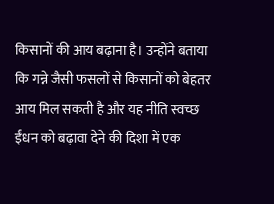किसानों की आय बढ़ाना है। उन्होंने बताया कि गन्ने जैसी फसलों से किसानों को बेहतर आय मिल सकती है और यह नीति स्वच्छ ईंधन को बढ़ावा देने की दिशा में एक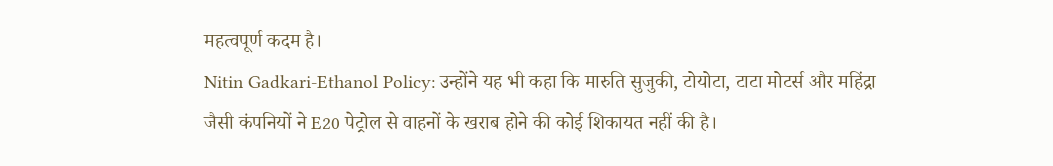महत्वपूर्ण कदम है।
Nitin Gadkari-Ethanol Policy: उन्होंने यह भी कहा कि मारुति सुजुकी, टोयोटा, टाटा मोटर्स और महिंद्रा जैसी कंपनियों ने E20 पेट्रोल से वाहनों के खराब होने की कोई शिकायत नहीं की है।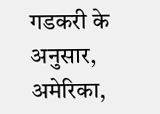गडकरी के अनुसार, अमेरिका,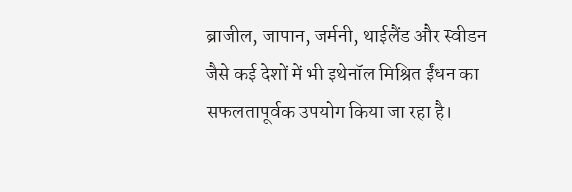ब्राजील, जापान, जर्मनी, थाईलैंड और स्वीडन जैसे कई देशों में भी इथेनॉल मिश्रित ईंधन का सफलतापूर्वक उपयोग किया जा रहा है।